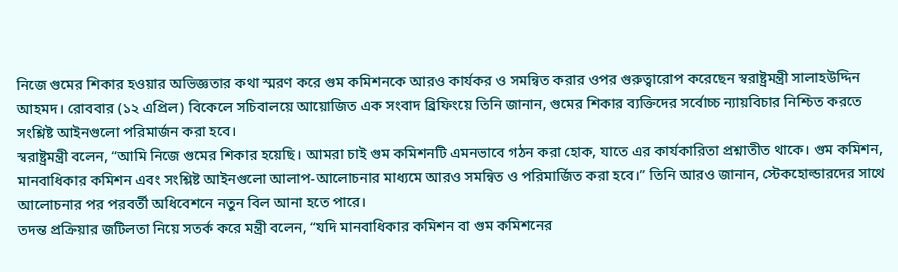নিজে গুমের শিকার হওয়ার অভিজ্ঞতার কথা স্মরণ করে গুম কমিশনকে আরও কার্যকর ও সমন্বিত করার ওপর গুরুত্বারোপ করেছেন স্বরাষ্ট্রমন্ত্রী সালাহউদ্দিন আহমদ। রোববার (১২ এপ্রিল) বিকেলে সচিবালয়ে আয়োজিত এক সংবাদ ব্রিফিংয়ে তিনি জানান, গুমের শিকার ব্যক্তিদের সর্বোচ্চ ন্যায়বিচার নিশ্চিত করতে সংশ্লিষ্ট আইনগুলো পরিমার্জন করা হবে।
স্বরাষ্ট্রমন্ত্রী বলেন, “আমি নিজে গুমের শিকার হয়েছি। আমরা চাই গুম কমিশনটি এমনভাবে গঠন করা হোক, যাতে এর কার্যকারিতা প্রশ্নাতীত থাকে। গুম কমিশন, মানবাধিকার কমিশন এবং সংশ্লিষ্ট আইনগুলো আলাপ-আলোচনার মাধ্যমে আরও সমন্বিত ও পরিমার্জিত করা হবে।” তিনি আরও জানান, স্টেকহোল্ডারদের সাথে আলোচনার পর পরবর্তী অধিবেশনে নতুন বিল আনা হতে পারে।
তদন্ত প্রক্রিয়ার জটিলতা নিয়ে সতর্ক করে মন্ত্রী বলেন, “যদি মানবাধিকার কমিশন বা গুম কমিশনের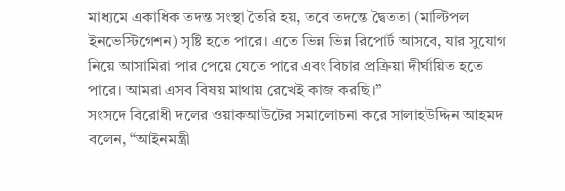মাধ্যমে একাধিক তদন্ত সংস্থা তৈরি হয়, তবে তদন্তে দ্বৈততা (মাল্টিপল ইনভেস্টিগেশন) সৃষ্টি হতে পারে। এতে ভিন্ন ভিন্ন রিপোর্ট আসবে, যার সুযোগ নিয়ে আসামিরা পার পেয়ে যেতে পারে এবং বিচার প্রক্রিয়া দীর্ঘায়িত হতে পারে। আমরা এসব বিষয় মাথায় রেখেই কাজ করছি।”
সংসদে বিরোধী দলের ওয়াকআউটের সমালোচনা করে সালাহউদ্দিন আহমদ বলেন, “আইনমন্ত্রী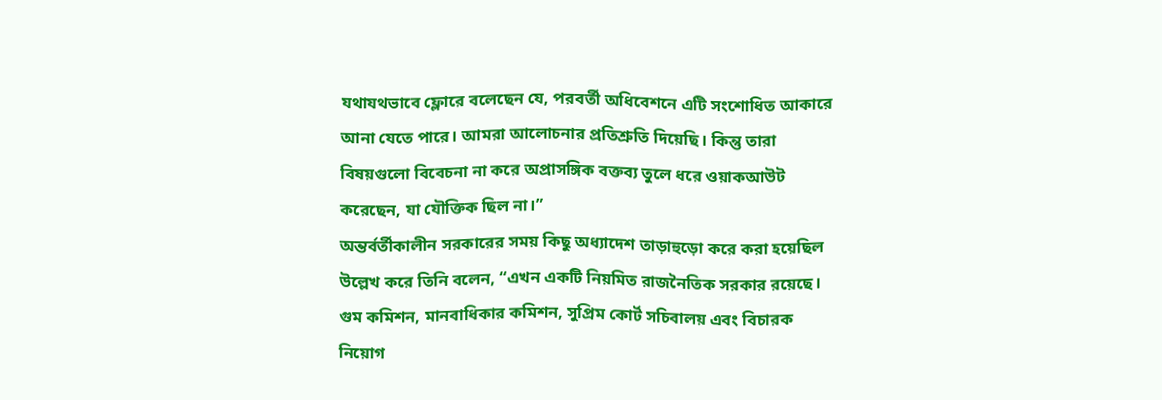যথাযথভাবে ফ্লোরে বলেছেন যে, পরবর্তী অধিবেশনে এটি সংশোধিত আকারে আনা যেতে পারে। আমরা আলোচনার প্রতিশ্রুতি দিয়েছি। কিন্তু তারা বিষয়গুলো বিবেচনা না করে অপ্রাসঙ্গিক বক্তব্য তুলে ধরে ওয়াকআউট করেছেন, যা যৌক্তিক ছিল না।”
অন্তর্বর্তীকালীন সরকারের সময় কিছু অধ্যাদেশ তাড়াহুড়ো করে করা হয়েছিল উল্লেখ করে তিনি বলেন, “এখন একটি নিয়মিত রাজনৈতিক সরকার রয়েছে। গুম কমিশন, মানবাধিকার কমিশন, সুপ্রিম কোর্ট সচিবালয় এবং বিচারক নিয়োগ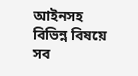আইনসহ বিভিন্ন বিষয়ে সব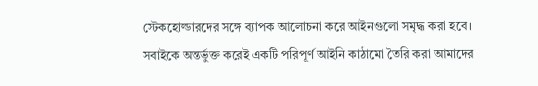স্টেকহোল্ডারদের সঙ্গে ব্যাপক আলোচনা করে আইনগুলো সমৃদ্ধ করা হবে। সবাইকে অন্তর্ভুক্ত করেই একটি পরিপূর্ণ আইনি কাঠামো তৈরি করা আমাদের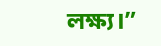লক্ষ্য।”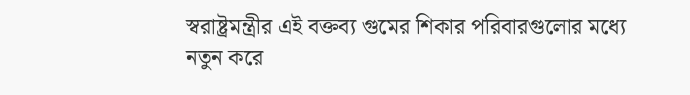স্বরাষ্ট্রমন্ত্রীর এই বক্তব্য গুমের শিকার পরিবারগুলোর মধ্যে নতুন করে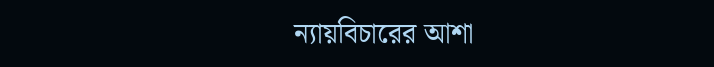ন্যায়বিচারের আশা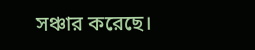সঞ্চার করেছে।